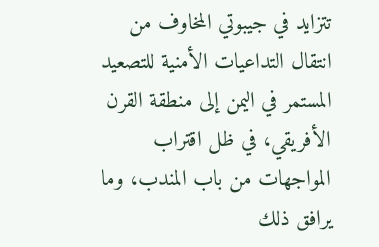تتزايد في جيبوتي المخاوف من انتقال التداعيات الأمنية للتصعيد المستمر في اليمن إلى منطقة القرن الأفريقي، في ظل اقتراب المواجهات من باب المندب، وما يرافق ذلك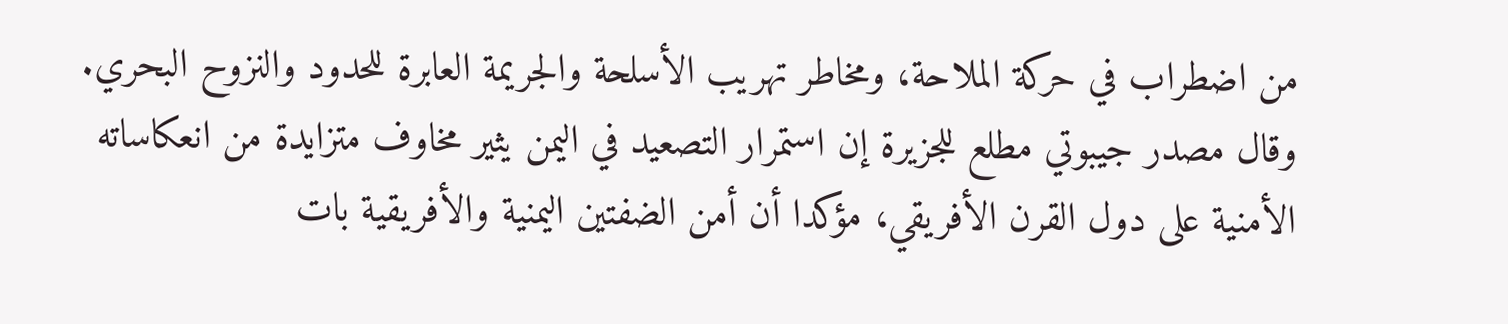من اضطراب في حركة الملاحة، ومخاطر تهريب الأسلحة والجريمة العابرة للحدود والنزوح البحري.
وقال مصدر جيبوتي مطلع للجزيرة إن استمرار التصعيد في اليمن يثير مخاوف متزايدة من انعكاساته الأمنية على دول القرن الأفريقي، مؤكدا أن أمن الضفتين اليمنية والأفريقية بات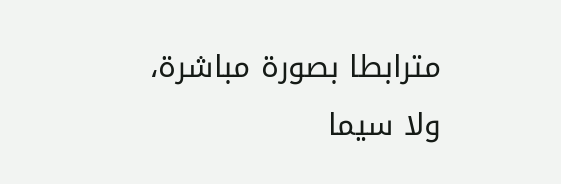مترابطا بصورة مباشرة، ولا سيما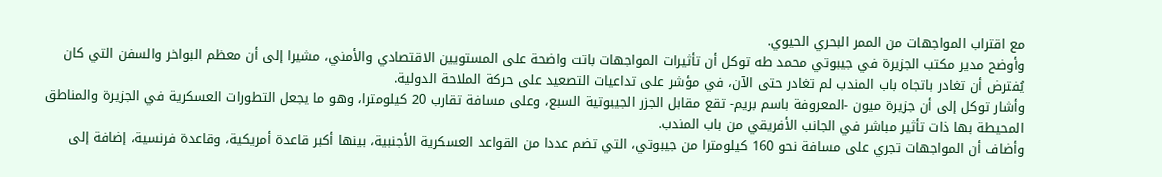مع اقتراب المواجهات من الممر البحري الحيوي.
وأوضح مدير مكتب الجزيرة في جيبوتي محمد طه توكل أن تأثيرات المواجهات باتت واضحة على المستويين الاقتصادي والأمني، مشيرا إلى أن معظم البواخر والسفن التي كان يُفترض أن تغادر باتجاه باب المندب لم تغادر حتى الآن، في مؤشر على تداعيات التصعيد على حركة الملاحة الدولية.
وأشار توكل إلى أن جزيرة ميون -المعروفة باسم بريم- تقع مقابل الجزر الجيبوتية السبع، وعلى مسافة تقارب 20 كيلومترا، وهو ما يجعل التطورات العسكرية في الجزيرة والمناطق المحيطة بها ذات تأثير مباشر في الجانب الأفريقي من باب المندب.
وأضاف أن المواجهات تجري على مسافة نحو 160 كيلومترا من جيبوتي، التي تضم عددا من القواعد العسكرية الأجنبية، بينها أكبر قاعدة أمريكية، وقاعدة فرنسية، إضافة إلى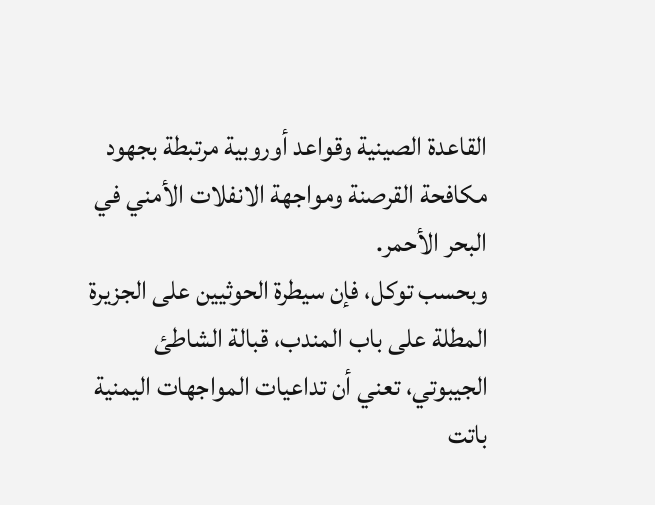القاعدة الصينية وقواعد أوروبية مرتبطة بجهود مكافحة القرصنة ومواجهة الانفلات الأمني في البحر الأحمر.
وبحسب توكل، فإن سيطرة الحوثيين على الجزيرة المطلة على باب المندب، قبالة الشاطئ الجيبوتي، تعني أن تداعيات المواجهات اليمنية باتت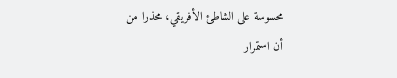محسوسة على الشاطئ الأفريقي، محذرا من أن استمرار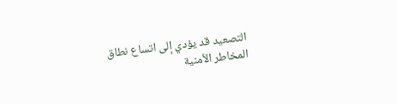التصعيد قد يؤدي إلى اتساع نطاق المخاطر الأمنية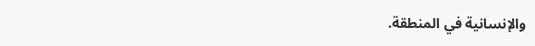والإنسانية في المنطقة.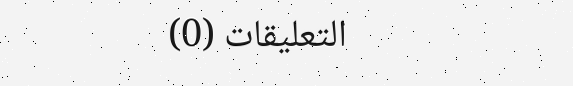التعليقات (0)